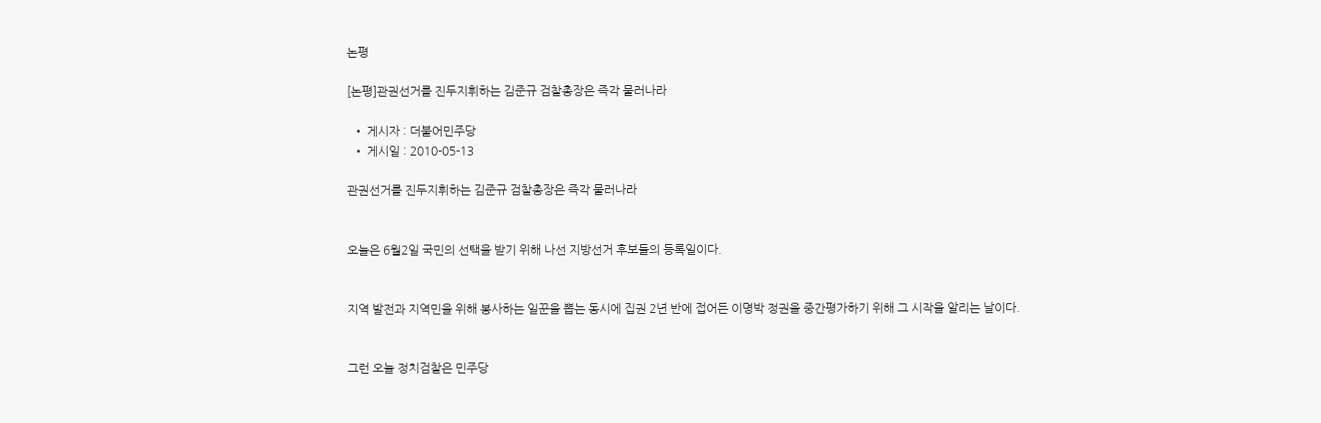논평

[논평]관권선거를 진두지휘하는 김준규 검찰총장은 즉각 물러나라

  • 게시자 : 더불어민주당
  • 게시일 : 2010-05-13

관권선거를 진두지휘하는 김준규 검찰총장은 즉각 물러나라


오늘은 6월2일 국민의 선택을 받기 위해 나선 지방선거 후보들의 등록일이다.


지역 발전과 지역민을 위해 봉사하는 일꾼을 뽑는 동시에 집권 2년 반에 접어든 이명박 정권을 중간평가하기 위해 그 시작을 알리는 날이다.


그런 오늘 정치검찰은 민주당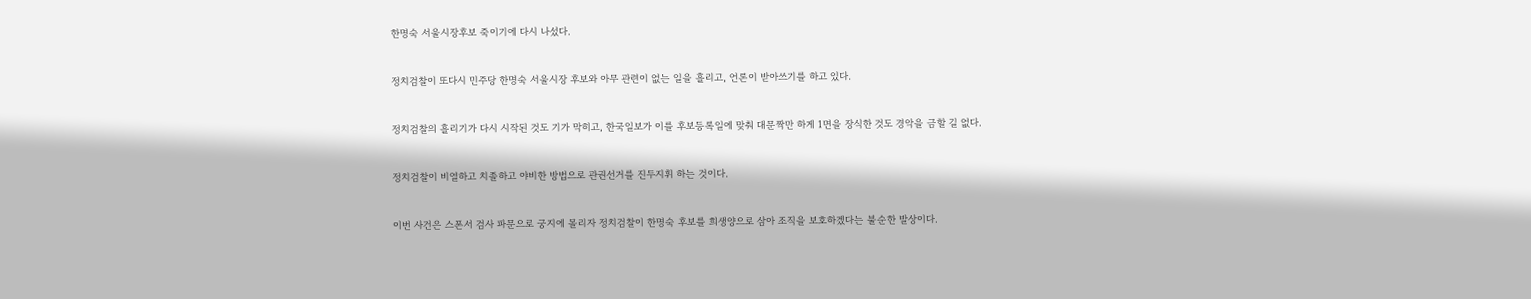한명숙 서울시장후보 죽이기에 다시 나섰다.


정치검찰이 또다시 민주당 한명숙 서울시장 후보와 아무 관련이 없는 일을 흘리고, 언론이 받아쓰기를 하고 있다.


정치검찰의 흘리기가 다시 시작된 것도 기가 막히고, 한국일보가 이를 후보등록일에 맞춰 대문짝만 하게 1면을 장식한 것도 경악을 금할 길 없다.


정치검찰이 비열하고 치졸하고 야비한 방법으로 관권선거를 진두지휘 하는 것이다.


이번 사건은 스폰서 검사 파문으로 궁지에 몰리자 정치검찰이 한명숙 후보를 희생양으로 삼아 조직을 보호하겠다는 불순한 발상이다.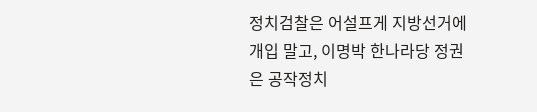정치검찰은 어설프게 지방선거에 개입 말고, 이명박 한나라당 정권은 공작정치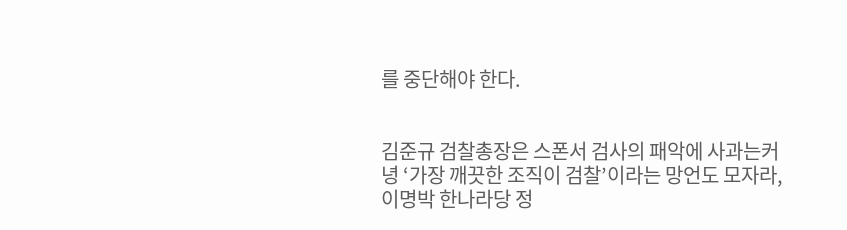를 중단해야 한다.


김준규 검찰총장은 스폰서 검사의 패악에 사과는커녕 ‘가장 깨끗한 조직이 검찰’이라는 망언도 모자라, 이명박 한나라당 정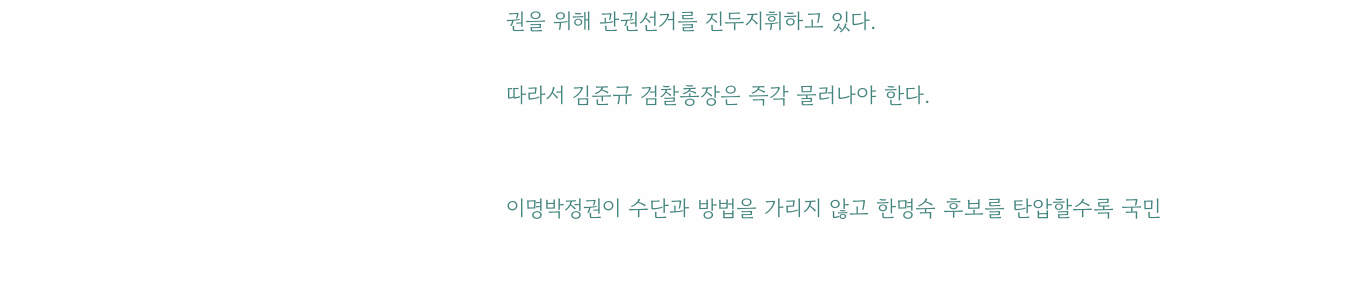권을 위해 관권선거를 진두지휘하고 있다.

따라서 김준규 검찰총장은 즉각 물러나야 한다.


이명박정권이 수단과 방법을 가리지 않고 한명숙 후보를 탄압할수록 국민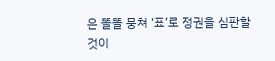은 똘똘 뭉쳐 ‘표’로 정권을 심판할 것이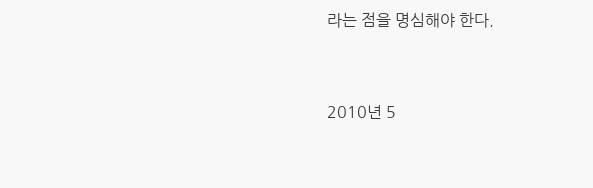라는 점을 명심해야 한다.


2010년 5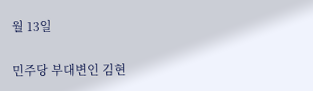월 13일

민주당 부대변인 김현